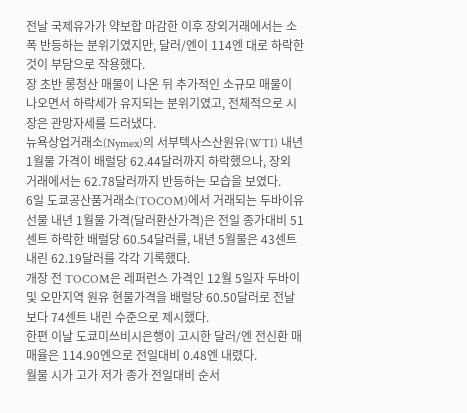전날 국제유가가 약보합 마감한 이후 장외거래에서는 소폭 반등하는 분위기였지만, 달러/엔이 114엔 대로 하락한 것이 부담으로 작용했다.
장 초반 롱청산 매물이 나온 뒤 추가적인 소규모 매물이 나오면서 하락세가 유지되는 분위기였고, 전체적으로 시장은 관망자세를 드러냈다.
뉴욕상업거래소(Nymex)의 서부텍사스산원유(WTI) 내년 1월물 가격이 배럴당 62.44달러까지 하락했으나, 장외 거래에서는 62.78달러까지 반등하는 모습을 보였다.
6일 도쿄공산품거래소(TOCOM)에서 거래되는 두바이유선물 내년 1월물 가격(달러환산가격)은 전일 종가대비 51센트 하락한 배럴당 60.54달러를, 내년 5월물은 43센트 내린 62.19달러를 각각 기록했다.
개장 전 TOCOM은 레퍼런스 가격인 12월 5일자 두바이 및 오만지역 원유 현물가격을 배럴당 60.50달러로 전날보다 74센트 내린 수준으로 제시했다.
한편 이날 도쿄미쓰비시은행이 고시한 달러/엔 전신환 매매율은 114.90엔으로 전일대비 0.48엔 내렸다.
월물 시가 고가 저가 종가 전일대비 순서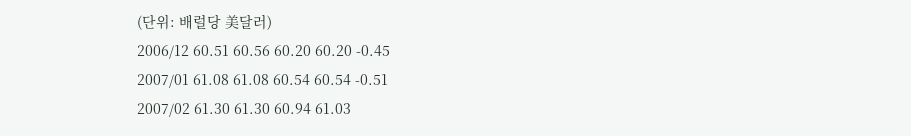(단위: 배럴당 美달러)
2006/12 60.51 60.56 60.20 60.20 -0.45
2007/01 61.08 61.08 60.54 60.54 -0.51
2007/02 61.30 61.30 60.94 61.03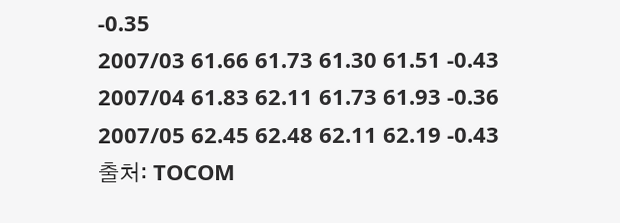-0.35
2007/03 61.66 61.73 61.30 61.51 -0.43
2007/04 61.83 62.11 61.73 61.93 -0.36
2007/05 62.45 62.48 62.11 62.19 -0.43
출처: TOCOM